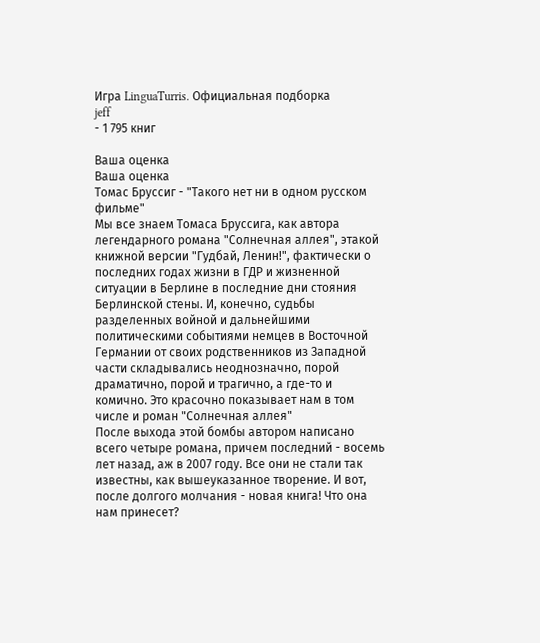Игра LinguaTurris. Официальная подборка
jeff
- 1 795 книг

Ваша оценка
Ваша оценка
Томас Бруссиг - "Такого нет ни в одном русском фильме"
Мы все знаем Томаса Бруссига, как автора легендарного романа "Солнечная аллея", этакой книжной версии "Гудбай, Ленин!", фактически о последних годах жизни в ГДР и жизненной ситуации в Берлине в последние дни стояния Берлинской стены. И, конечно, судьбы разделенных войной и дальнейшими политическими событиями немцев в Восточной Германии от своих родственников из Западной части складывались неоднозначно, порой драматично, порой и трагично, а где-то и комично. Это красочно показывает нам в том числе и роман "Солнечная аллея"
После выхода этой бомбы автором написано всего четыре романа, причем последний - восемь лет назад, аж в 2007 году. Все они не стали так известны, как вышеуказанное творение. И вот, после долгого молчания - новая книга! Что она нам принесет?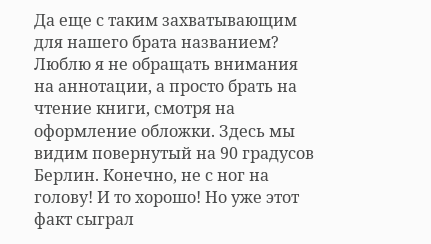Да еще с таким захватывающим для нашего брата названием?
Люблю я не обращать внимания на аннотации, а просто брать на чтение книги, смотря на оформление обложки. Здесь мы видим повернутый на 90 градусов Берлин. Конечно, не с ног на голову! И то хорошо! Но уже этот факт сыграл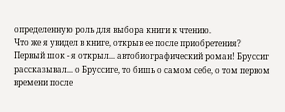определенную роль для выбора книги к чтению.
Что же я увидел в книге, открыв ее после приобретения?
Первый шок - я открыл... автобиографический роман! Бруссиг рассказывал... о Бруссиге, то бишь о самом себе, о том первом времени после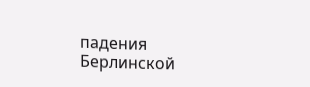падения Берлинской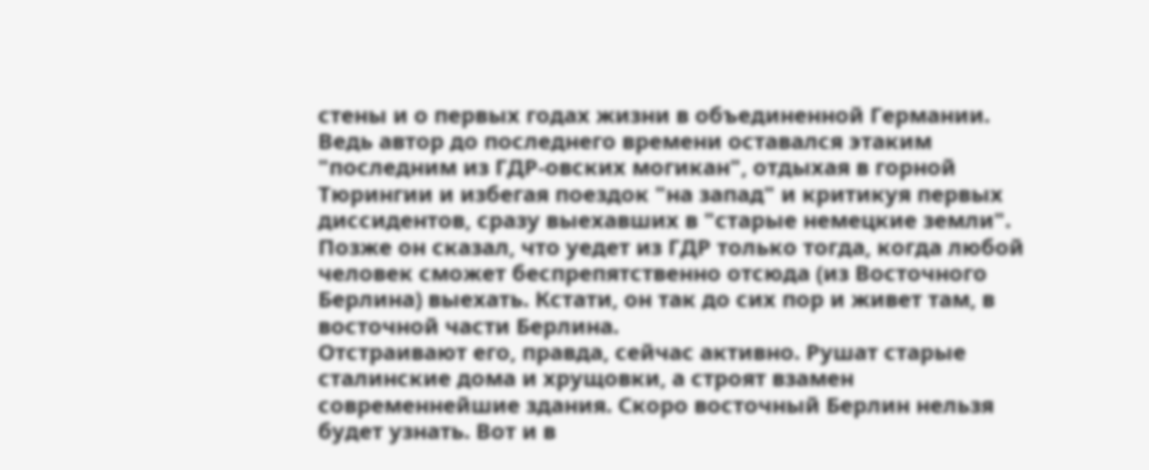стены и о первых годах жизни в объединенной Германии. Ведь автор до последнего времени оставался этаким "последним из ГДР-овских могикан", отдыхая в горной Тюрингии и избегая поездок "на запад" и критикуя первых диссидентов, сразу выехавших в "старые немецкие земли". Позже он сказал, что уедет из ГДР только тогда, когда любой человек сможет беспрепятственно отсюда (из Восточного Берлина) выехать. Кстати, он так до сих пор и живет там, в восточной части Берлина.
Отстраивают его, правда, сейчас активно. Рушат старые сталинские дома и хрущовки, а строят взамен современнейшие здания. Скоро восточный Берлин нельзя будет узнать. Вот и в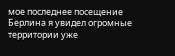мое последнее посещение Берлина я увидел огромные территории уже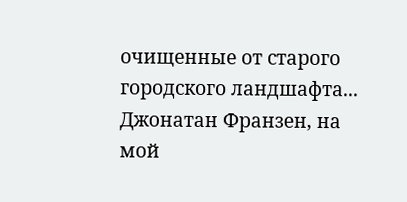очищенные от старого городского ландшафта...
Джонатан Франзен, на мой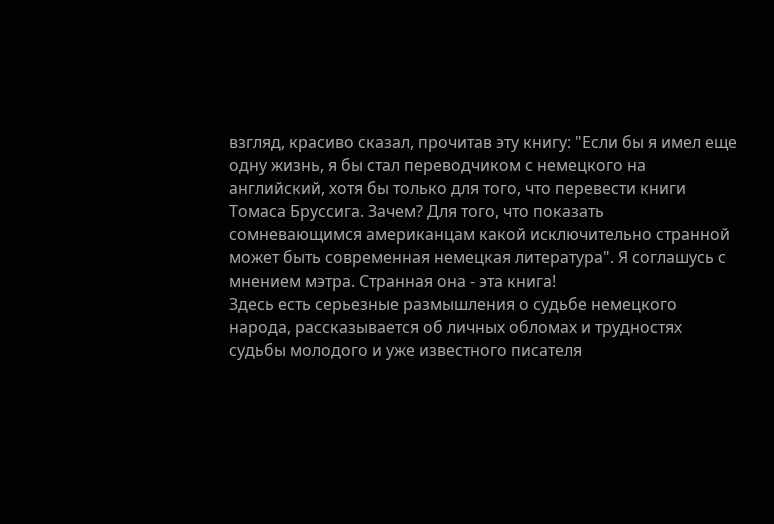взгляд, красиво сказал, прочитав эту книгу: "Если бы я имел еще одну жизнь, я бы стал переводчиком с немецкого на английский, хотя бы только для того, что перевести книги Томаса Бруссига. Зачем? Для того, что показать сомневающимся американцам какой исключительно странной может быть современная немецкая литература". Я соглашусь с мнением мэтра. Странная она - эта книга!
Здесь есть серьезные размышления о судьбе немецкого народа, рассказывается об личных обломах и трудностях судьбы молодого и уже известного писателя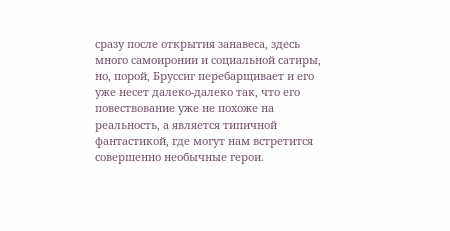сразу после открытия занавеса, здесь много самоиронии и социальной сатиры, но, порой, Бруссиг перебарщивает и его уже несет далеко-далеко так, что его повествование уже не похоже на реальность, а является типичной фантастикой, где могут нам встретится совершенно необычные герои.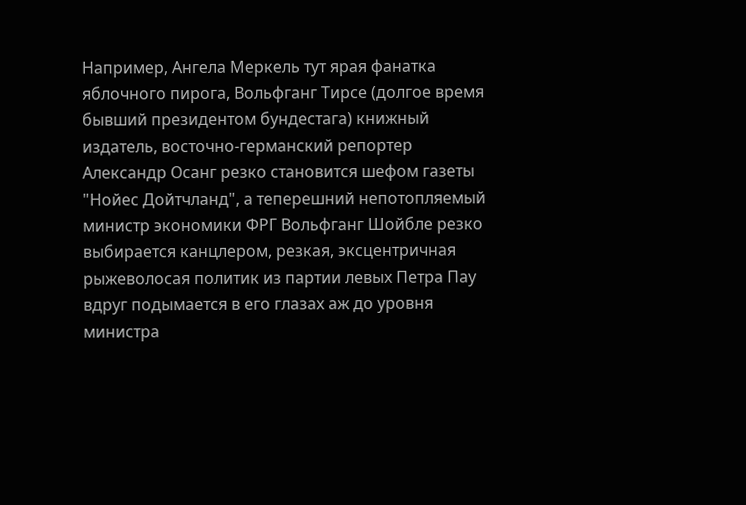Например, Ангела Меркель тут ярая фанатка яблочного пирога, Вольфганг Тирсе (долгое время бывший президентом бундестага) книжный издатель, восточно-германский репортер Александр Осанг резко становится шефом газеты "Нойес Дойтчланд", а теперешний непотопляемый министр экономики ФРГ Вольфганг Шойбле резко выбирается канцлером, резкая, эксцентричная рыжеволосая политик из партии левых Петра Пау вдруг подымается в его глазах аж до уровня министра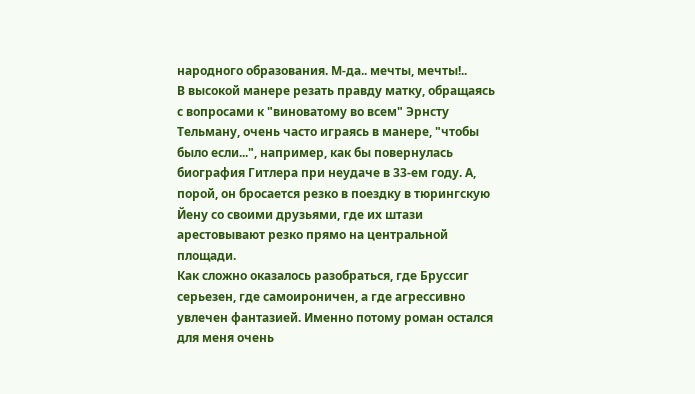народного образования. М-да.. мечты, мечты!..
В высокой манере резать правду матку, обращаясь с вопросами к "виноватому во всем" Эрнсту Тельману, очень часто играясь в манере, "чтобы было если...", например, как бы повернулась биография Гитлера при неудаче в 33-ем году. А, порой, он бросается резко в поездку в тюрингскую Йену со своими друзьями, где их штази арестовывают резко прямо на центральной площади.
Как сложно оказалось разобраться, где Бруссиг серьезен, где самоироничен, а где агрессивно увлечен фантазией. Именно потому роман остался для меня очень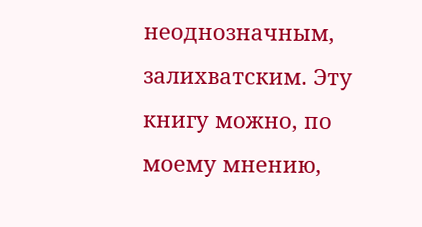неоднозначным, залихватским. Эту книгу можно, по моему мнению,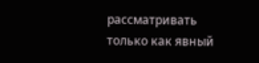рассматривать только как явный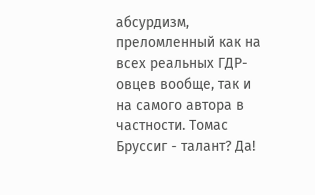абсурдизм, преломленный как на всех реальных ГДР-овцев вообще, так и на самого автора в частности. Томас Бруссиг - талант? Да!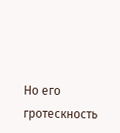Но его гротескность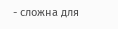- сложна для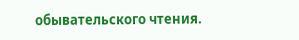обывательского чтения.